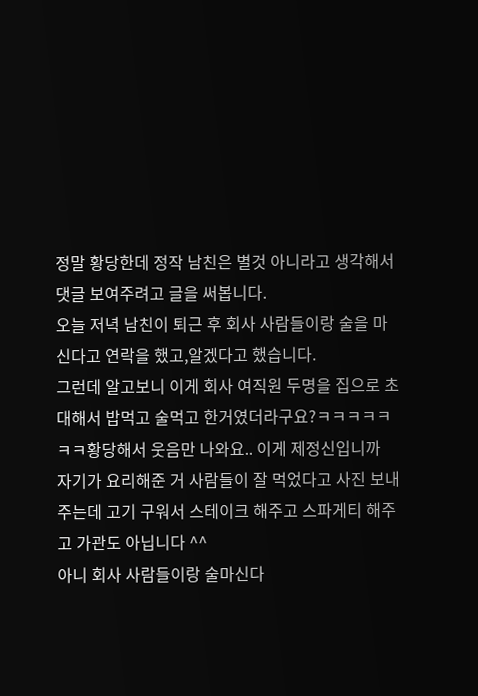정말 황당한데 정작 남친은 별것 아니라고 생각해서 댓글 보여주려고 글을 써봅니다.
오늘 저녁 남친이 퇴근 후 회사 사람들이랑 술을 마신다고 연락을 했고,알겠다고 했습니다.
그런데 알고보니 이게 회사 여직원 두명을 집으로 초대해서 밥먹고 술먹고 한거였더라구요?ㅋㅋㅋㅋㅋㅋㅋ황당해서 웃음만 나와요.. 이게 제정신입니까
자기가 요리해준 거 사람들이 잘 먹었다고 사진 보내주는데 고기 구워서 스테이크 해주고 스파게티 해주고 가관도 아닙니다 ^^
아니 회사 사람들이랑 술마신다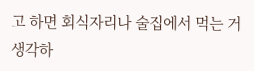고 하면 회식자리나 술집에서 먹는 거 생각하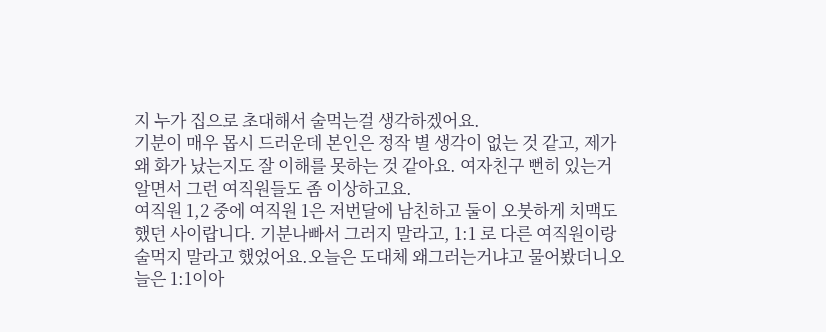지 누가 집으로 초대해서 술먹는걸 생각하겠어요.
기분이 매우 몹시 드러운데 본인은 정작 별 생각이 없는 것 같고, 제가 왜 화가 났는지도 잘 이해를 못하는 것 같아요. 여자친구 뻔히 있는거 알면서 그런 여직원들도 좀 이상하고요.
여직원 1,2 중에 여직원 1은 저번달에 남친하고 둘이 오붓하게 치맥도 했던 사이랍니다. 기분나빠서 그러지 말라고, 1:1 로 다른 여직원이랑 술먹지 말라고 했었어요.오늘은 도대체 왜그러는거냐고 물어봤더니오늘은 1:1이아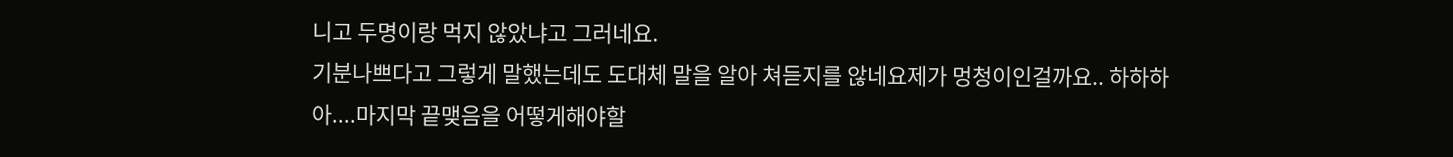니고 두명이랑 먹지 않았냐고 그러네요.
기분나쁘다고 그렇게 말했는데도 도대체 말을 알아 쳐듣지를 않네요제가 멍청이인걸까요.. 하하하
아....마지막 끝맺음을 어떻게해야할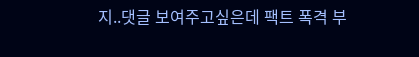지..댓글 보여주고싶은데 팩트 폭격 부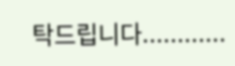탁드립니다............